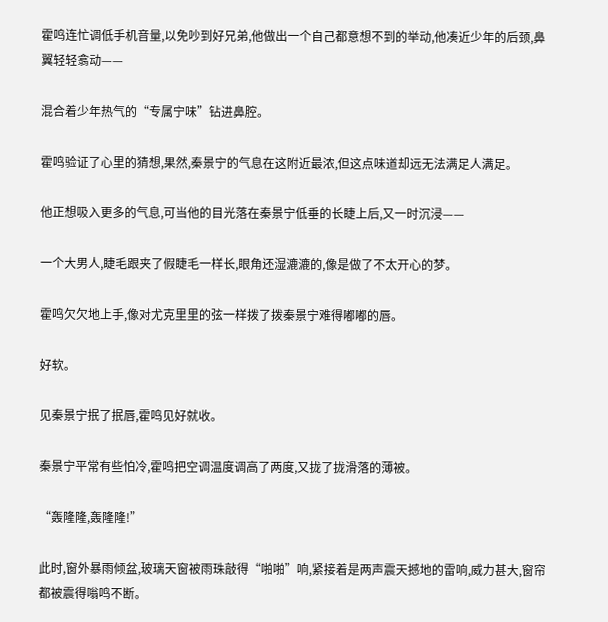霍鸣连忙调低手机音量,以免吵到好兄弟,他做出一个自己都意想不到的举动,他凑近少年的后颈,鼻翼轻轻翕动——

混合着少年热气的“专属宁味”钻进鼻腔。

霍鸣验证了心里的猜想,果然,秦景宁的气息在这附近最浓,但这点味道却远无法满足人满足。

他正想吸入更多的气息,可当他的目光落在秦景宁低垂的长睫上后,又一时沉浸——

一个大男人,睫毛跟夹了假睫毛一样长,眼角还湿漉漉的,像是做了不太开心的梦。

霍鸣欠欠地上手,像对尤克里里的弦一样拨了拨秦景宁难得嘟嘟的唇。

好软。

见秦景宁抿了抿唇,霍鸣见好就收。

秦景宁平常有些怕冷,霍鸣把空调温度调高了两度,又拢了拢滑落的薄被。

“轰隆隆,轰隆隆!”

此时,窗外暴雨倾盆,玻璃天窗被雨珠敲得“啪啪”响,紧接着是两声震天撼地的雷响,威力甚大,窗帘都被震得嗡鸣不断。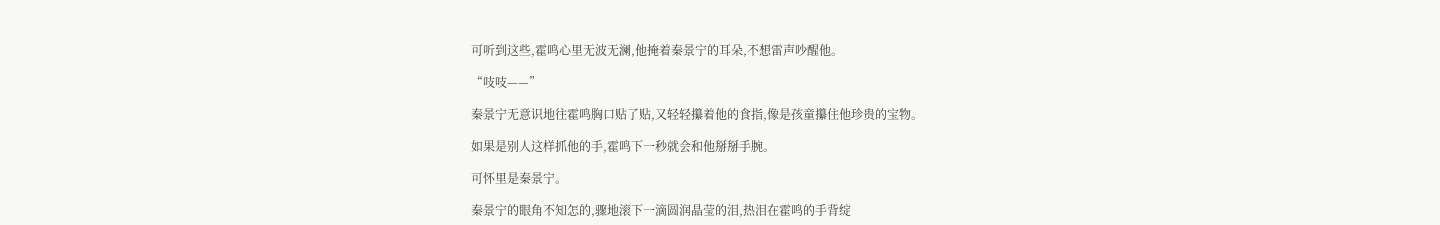可听到这些,霍鸣心里无波无澜,他掩着秦景宁的耳朵,不想雷声吵醒他。

“吱吱——”

秦景宁无意识地往霍鸣胸口贴了贴,又轻轻攥着他的食指,像是孩童攥住他珍贵的宝物。

如果是别人这样抓他的手,霍鸣下一秒就会和他掰掰手腕。

可怀里是秦景宁。

秦景宁的眼角不知怎的,骤地滚下一滴圆润晶莹的泪,热泪在霍鸣的手背绽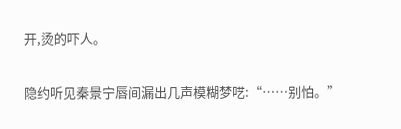开,烫的吓人。

隐约听见秦景宁唇间漏出几声模糊梦呓:“……别怕。”